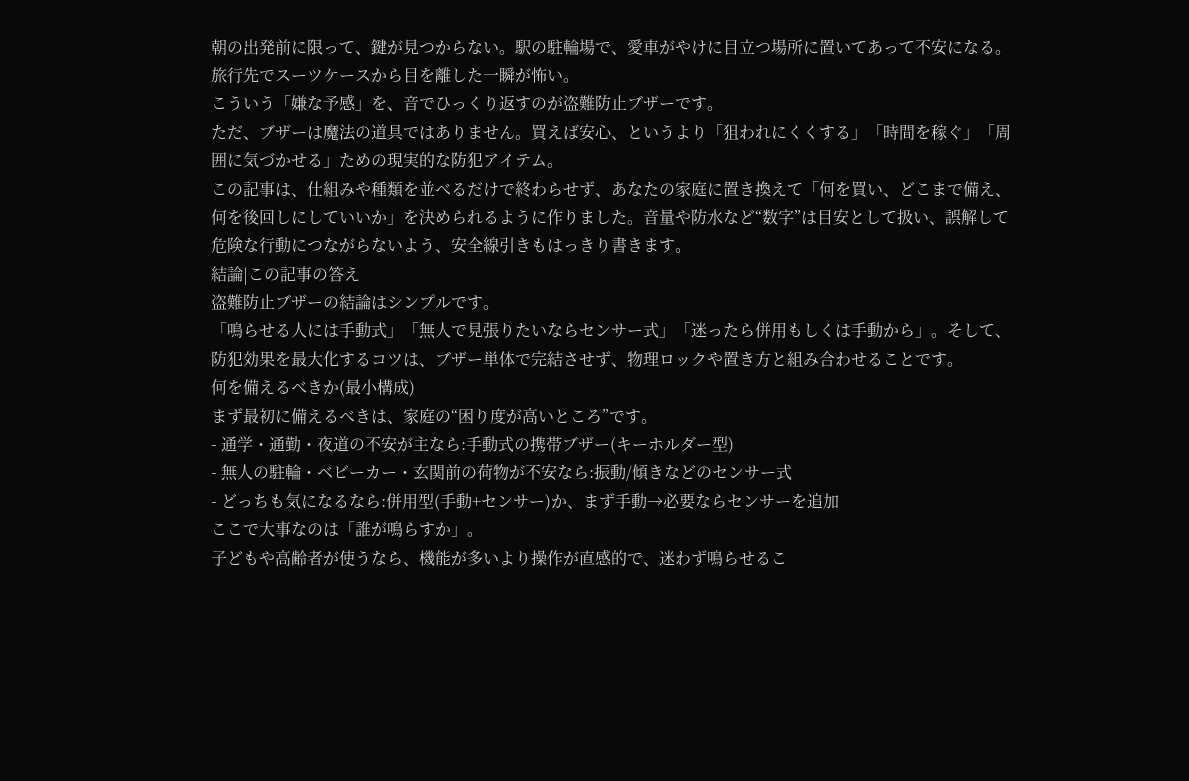朝の出発前に限って、鍵が見つからない。駅の駐輪場で、愛車がやけに目立つ場所に置いてあって不安になる。旅行先でスーツケースから目を離した一瞬が怖い。
こういう「嫌な予感」を、音でひっくり返すのが盗難防止ブザーです。
ただ、ブザーは魔法の道具ではありません。買えば安心、というより「狙われにくくする」「時間を稼ぐ」「周囲に気づかせる」ための現実的な防犯アイテム。
この記事は、仕組みや種類を並べるだけで終わらせず、あなたの家庭に置き換えて「何を買い、どこまで備え、何を後回しにしていいか」を決められるように作りました。音量や防水など“数字”は目安として扱い、誤解して危険な行動につながらないよう、安全線引きもはっきり書きます。
結論|この記事の答え
盗難防止ブザーの結論はシンプルです。
「鳴らせる人には手動式」「無人で見張りたいならセンサー式」「迷ったら併用もしくは手動から」。そして、防犯効果を最大化するコツは、ブザー単体で完結させず、物理ロックや置き方と組み合わせることです。
何を備えるべきか(最小構成)
まず最初に備えるべきは、家庭の“困り度が高いところ”です。
- 通学・通勤・夜道の不安が主なら:手動式の携帯ブザー(キーホルダー型)
- 無人の駐輪・ベビーカー・玄関前の荷物が不安なら:振動/傾きなどのセンサー式
- どっちも気になるなら:併用型(手動+センサー)か、まず手動→必要ならセンサーを追加
ここで大事なのは「誰が鳴らすか」。
子どもや高齢者が使うなら、機能が多いより操作が直感的で、迷わず鳴らせるこ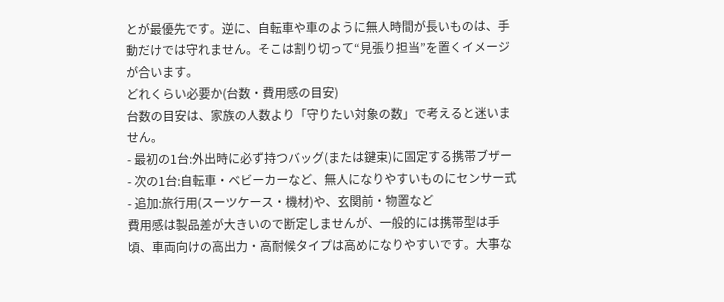とが最優先です。逆に、自転車や車のように無人時間が長いものは、手動だけでは守れません。そこは割り切って“見張り担当”を置くイメージが合います。
どれくらい必要か(台数・費用感の目安)
台数の目安は、家族の人数より「守りたい対象の数」で考えると迷いません。
- 最初の1台:外出時に必ず持つバッグ(または鍵束)に固定する携帯ブザー
- 次の1台:自転車・ベビーカーなど、無人になりやすいものにセンサー式
- 追加:旅行用(スーツケース・機材)や、玄関前・物置など
費用感は製品差が大きいので断定しませんが、一般的には携帯型は手頃、車両向けの高出力・高耐候タイプは高めになりやすいです。大事な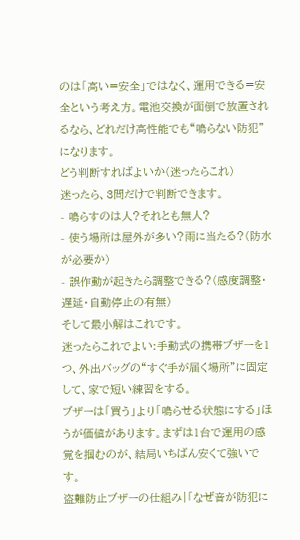のは「高い=安全」ではなく、運用できる=安全という考え方。電池交換が面倒で放置されるなら、どれだけ高性能でも“鳴らない防犯”になります。
どう判断すればよいか(迷ったらこれ)
迷ったら、3問だけで判断できます。
- 鳴らすのは人?それとも無人?
- 使う場所は屋外が多い?雨に当たる?(防水が必要か)
- 誤作動が起きたら調整できる?(感度調整・遅延・自動停止の有無)
そして最小解はこれです。
迷ったらこれでよい:手動式の携帯ブザーを1つ、外出バッグの“すぐ手が届く場所”に固定して、家で短い練習をする。
ブザーは「買う」より「鳴らせる状態にする」ほうが価値があります。まずは1台で運用の感覚を掴むのが、結局いちばん安くて強いです。
盗難防止ブザーの仕組み|「なぜ音が防犯に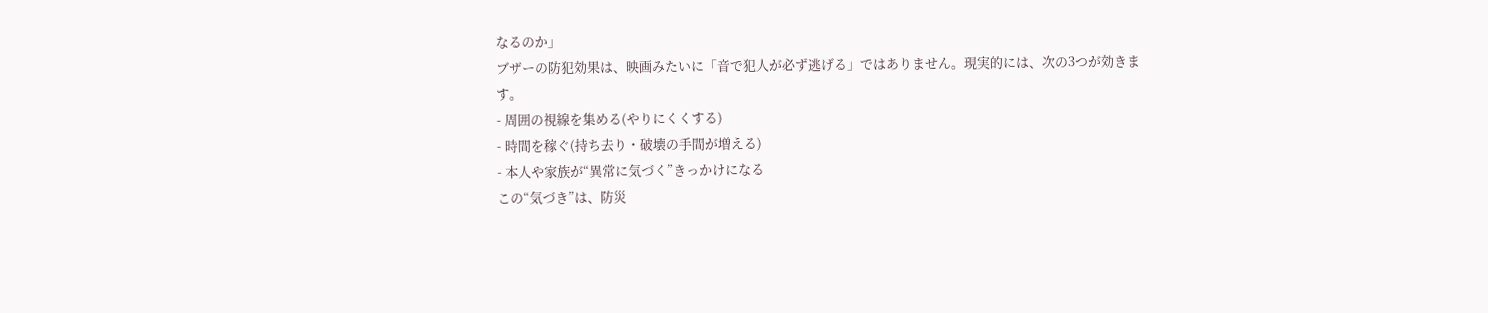なるのか」
ブザーの防犯効果は、映画みたいに「音で犯人が必ず逃げる」ではありません。現実的には、次の3つが効きます。
- 周囲の視線を集める(やりにくくする)
- 時間を稼ぐ(持ち去り・破壊の手間が増える)
- 本人や家族が“異常に気づく”きっかけになる
この“気づき”は、防災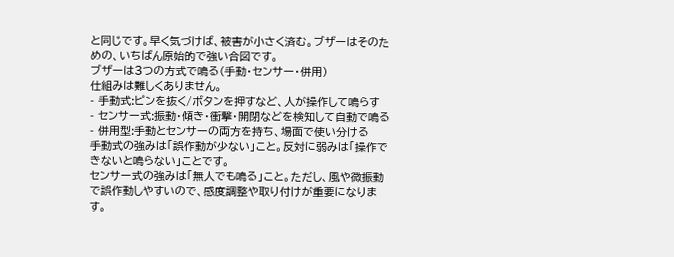と同じです。早く気づけば、被害が小さく済む。ブザーはそのための、いちばん原始的で強い合図です。
ブザーは3つの方式で鳴る(手動・センサー・併用)
仕組みは難しくありません。
- 手動式:ピンを抜く/ボタンを押すなど、人が操作して鳴らす
- センサー式:振動・傾き・衝撃・開閉などを検知して自動で鳴る
- 併用型:手動とセンサーの両方を持ち、場面で使い分ける
手動式の強みは「誤作動が少ない」こと。反対に弱みは「操作できないと鳴らない」ことです。
センサー式の強みは「無人でも鳴る」こと。ただし、風や微振動で誤作動しやすいので、感度調整や取り付けが重要になります。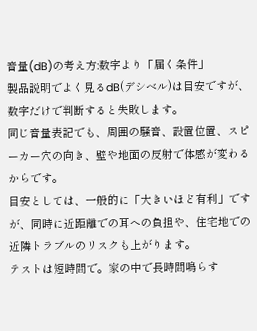音量(dB)の考え方:数字より「届く条件」
製品説明でよく見るdB(デシベル)は目安ですが、数字だけで判断すると失敗します。
同じ音量表記でも、周囲の騒音、設置位置、スピーカー穴の向き、壁や地面の反射で体感が変わるからです。
目安としては、一般的に「大きいほど有利」ですが、同時に近距離での耳への負担や、住宅地での近隣トラブルのリスクも上がります。
テストは短時間で。家の中で長時間鳴らす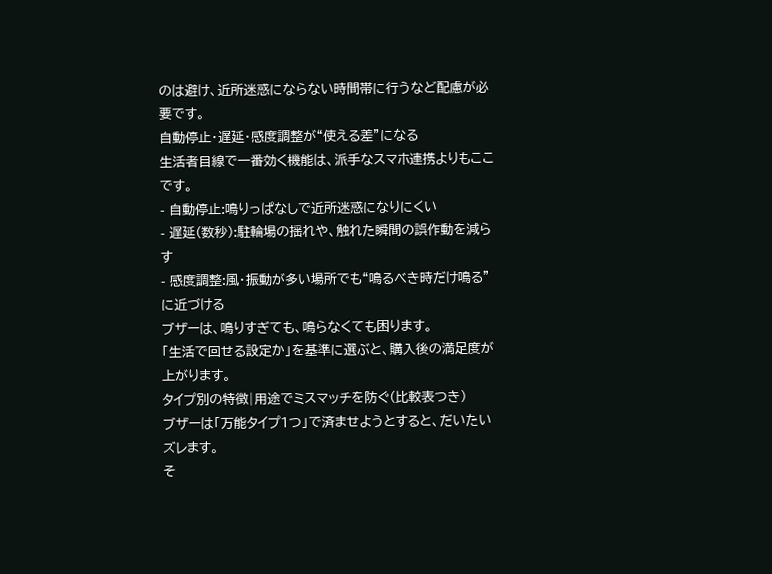のは避け、近所迷惑にならない時間帯に行うなど配慮が必要です。
自動停止・遅延・感度調整が“使える差”になる
生活者目線で一番効く機能は、派手なスマホ連携よりもここです。
- 自動停止:鳴りっぱなしで近所迷惑になりにくい
- 遅延(数秒):駐輪場の揺れや、触れた瞬間の誤作動を減らす
- 感度調整:風・振動が多い場所でも“鳴るべき時だけ鳴る”に近づける
ブザーは、鳴りすぎても、鳴らなくても困ります。
「生活で回せる設定か」を基準に選ぶと、購入後の満足度が上がります。
タイプ別の特徴|用途でミスマッチを防ぐ(比較表つき)
ブザーは「万能タイプ1つ」で済ませようとすると、だいたいズレます。
そ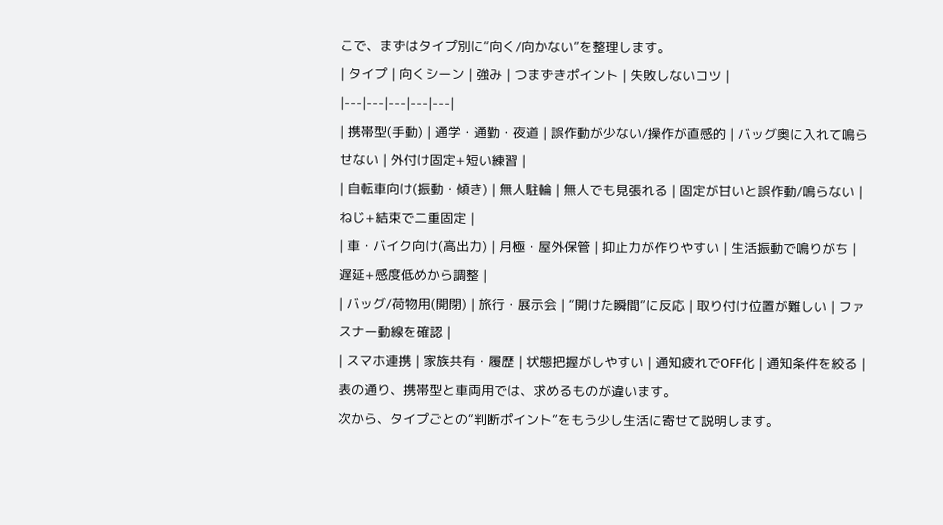こで、まずはタイプ別に“向く/向かない”を整理します。
| タイプ | 向くシーン | 強み | つまずきポイント | 失敗しないコツ |
|---|---|---|---|---|
| 携帯型(手動) | 通学・通勤・夜道 | 誤作動が少ない/操作が直感的 | バッグ奥に入れて鳴らせない | 外付け固定+短い練習 |
| 自転車向け(振動・傾き) | 無人駐輪 | 無人でも見張れる | 固定が甘いと誤作動/鳴らない | ねじ+結束で二重固定 |
| 車・バイク向け(高出力) | 月極・屋外保管 | 抑止力が作りやすい | 生活振動で鳴りがち | 遅延+感度低めから調整 |
| バッグ/荷物用(開閉) | 旅行・展示会 | “開けた瞬間”に反応 | 取り付け位置が難しい | ファスナー動線を確認 |
| スマホ連携 | 家族共有・履歴 | 状態把握がしやすい | 通知疲れでOFF化 | 通知条件を絞る |
表の通り、携帯型と車両用では、求めるものが違います。
次から、タイプごとの“判断ポイント”をもう少し生活に寄せて説明します。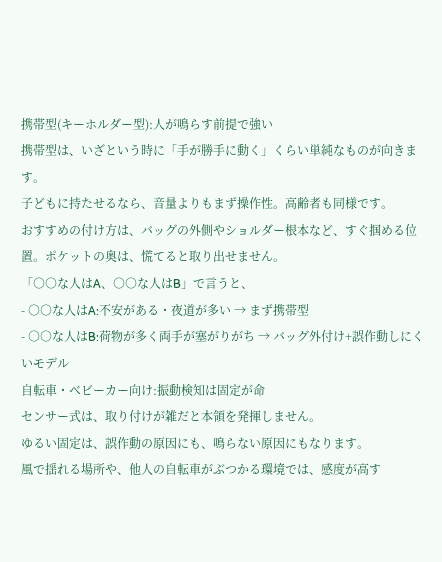携帯型(キーホルダー型):人が鳴らす前提で強い
携帯型は、いざという時に「手が勝手に動く」くらい単純なものが向きます。
子どもに持たせるなら、音量よりもまず操作性。高齢者も同様です。
おすすめの付け方は、バッグの外側やショルダー根本など、すぐ掴める位置。ポケットの奥は、慌てると取り出せません。
「○○な人はA、○○な人はB」で言うと、
- ○○な人はA:不安がある・夜道が多い → まず携帯型
- ○○な人はB:荷物が多く両手が塞がりがち → バッグ外付け+誤作動しにくいモデル
自転車・ベビーカー向け:振動検知は固定が命
センサー式は、取り付けが雑だと本領を発揮しません。
ゆるい固定は、誤作動の原因にも、鳴らない原因にもなります。
風で揺れる場所や、他人の自転車がぶつかる環境では、感度が高す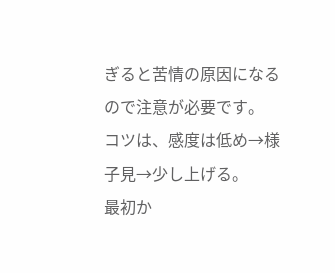ぎると苦情の原因になるので注意が必要です。
コツは、感度は低め→様子見→少し上げる。
最初か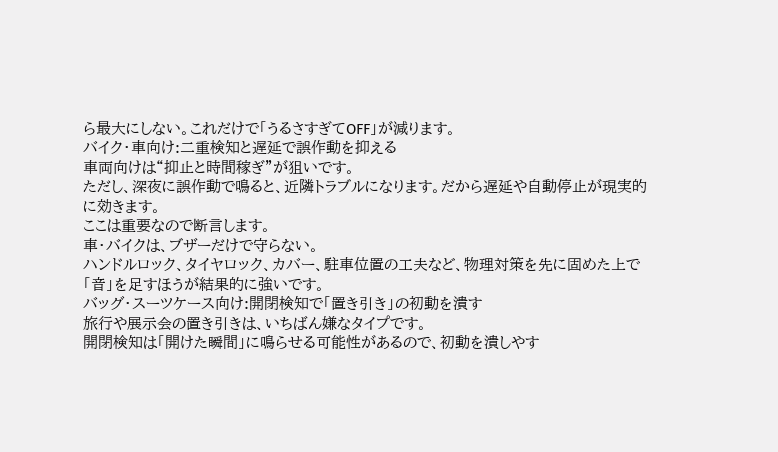ら最大にしない。これだけで「うるさすぎてOFF」が減ります。
バイク・車向け:二重検知と遅延で誤作動を抑える
車両向けは“抑止と時間稼ぎ”が狙いです。
ただし、深夜に誤作動で鳴ると、近隣トラブルになります。だから遅延や自動停止が現実的に効きます。
ここは重要なので断言します。
車・バイクは、ブザーだけで守らない。
ハンドルロック、タイヤロック、カバー、駐車位置の工夫など、物理対策を先に固めた上で「音」を足すほうが結果的に強いです。
バッグ・スーツケース向け:開閉検知で「置き引き」の初動を潰す
旅行や展示会の置き引きは、いちばん嫌なタイプです。
開閉検知は「開けた瞬間」に鳴らせる可能性があるので、初動を潰しやす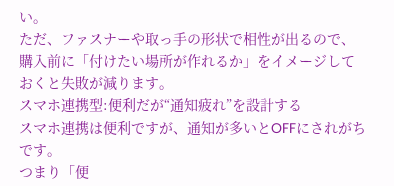い。
ただ、ファスナーや取っ手の形状で相性が出るので、購入前に「付けたい場所が作れるか」をイメージしておくと失敗が減ります。
スマホ連携型:便利だが“通知疲れ”を設計する
スマホ連携は便利ですが、通知が多いとOFFにされがちです。
つまり「便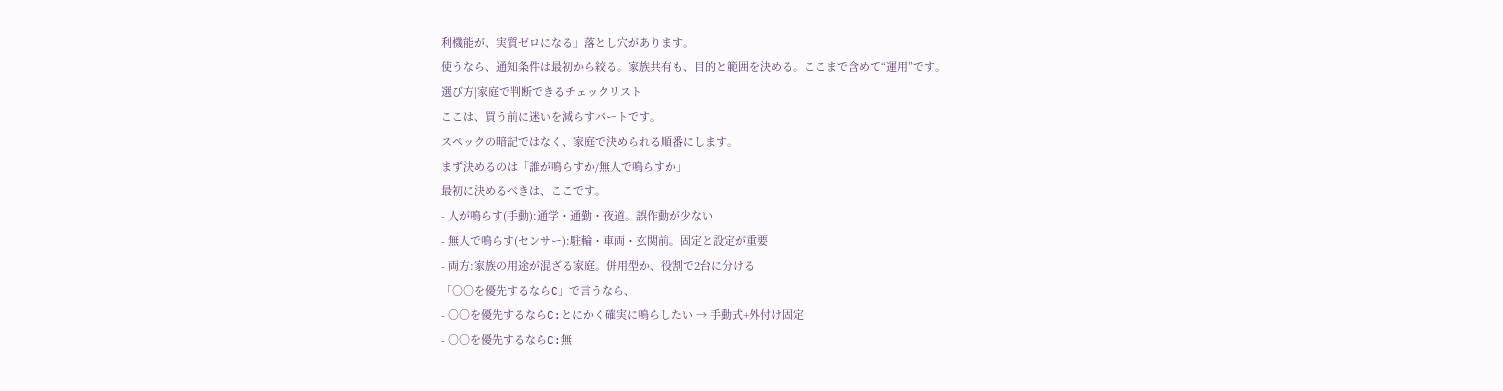利機能が、実質ゼロになる」落とし穴があります。
使うなら、通知条件は最初から絞る。家族共有も、目的と範囲を決める。ここまで含めて“運用”です。
選び方|家庭で判断できるチェックリスト
ここは、買う前に迷いを減らすパートです。
スペックの暗記ではなく、家庭で決められる順番にします。
まず決めるのは「誰が鳴らすか/無人で鳴らすか」
最初に決めるべきは、ここです。
- 人が鳴らす(手動):通学・通勤・夜道。誤作動が少ない
- 無人で鳴らす(センサー):駐輪・車両・玄関前。固定と設定が重要
- 両方:家族の用途が混ざる家庭。併用型か、役割で2台に分ける
「○○を優先するならC」で言うなら、
- ○○を優先するならC:とにかく確実に鳴らしたい → 手動式+外付け固定
- ○○を優先するならC:無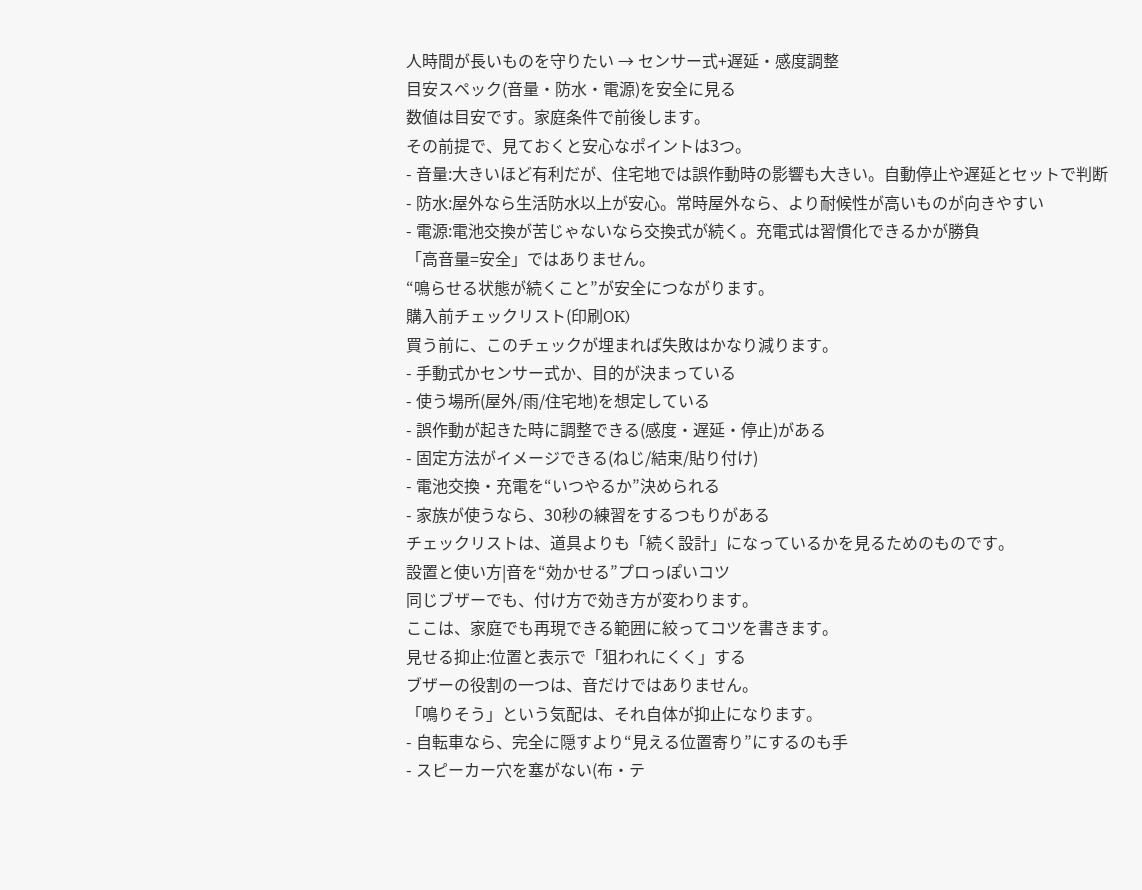人時間が長いものを守りたい → センサー式+遅延・感度調整
目安スペック(音量・防水・電源)を安全に見る
数値は目安です。家庭条件で前後します。
その前提で、見ておくと安心なポイントは3つ。
- 音量:大きいほど有利だが、住宅地では誤作動時の影響も大きい。自動停止や遅延とセットで判断
- 防水:屋外なら生活防水以上が安心。常時屋外なら、より耐候性が高いものが向きやすい
- 電源:電池交換が苦じゃないなら交換式が続く。充電式は習慣化できるかが勝負
「高音量=安全」ではありません。
“鳴らせる状態が続くこと”が安全につながります。
購入前チェックリスト(印刷OK)
買う前に、このチェックが埋まれば失敗はかなり減ります。
- 手動式かセンサー式か、目的が決まっている
- 使う場所(屋外/雨/住宅地)を想定している
- 誤作動が起きた時に調整できる(感度・遅延・停止)がある
- 固定方法がイメージできる(ねじ/結束/貼り付け)
- 電池交換・充電を“いつやるか”決められる
- 家族が使うなら、30秒の練習をするつもりがある
チェックリストは、道具よりも「続く設計」になっているかを見るためのものです。
設置と使い方|音を“効かせる”プロっぽいコツ
同じブザーでも、付け方で効き方が変わります。
ここは、家庭でも再現できる範囲に絞ってコツを書きます。
見せる抑止:位置と表示で「狙われにくく」する
ブザーの役割の一つは、音だけではありません。
「鳴りそう」という気配は、それ自体が抑止になります。
- 自転車なら、完全に隠すより“見える位置寄り”にするのも手
- スピーカー穴を塞がない(布・テ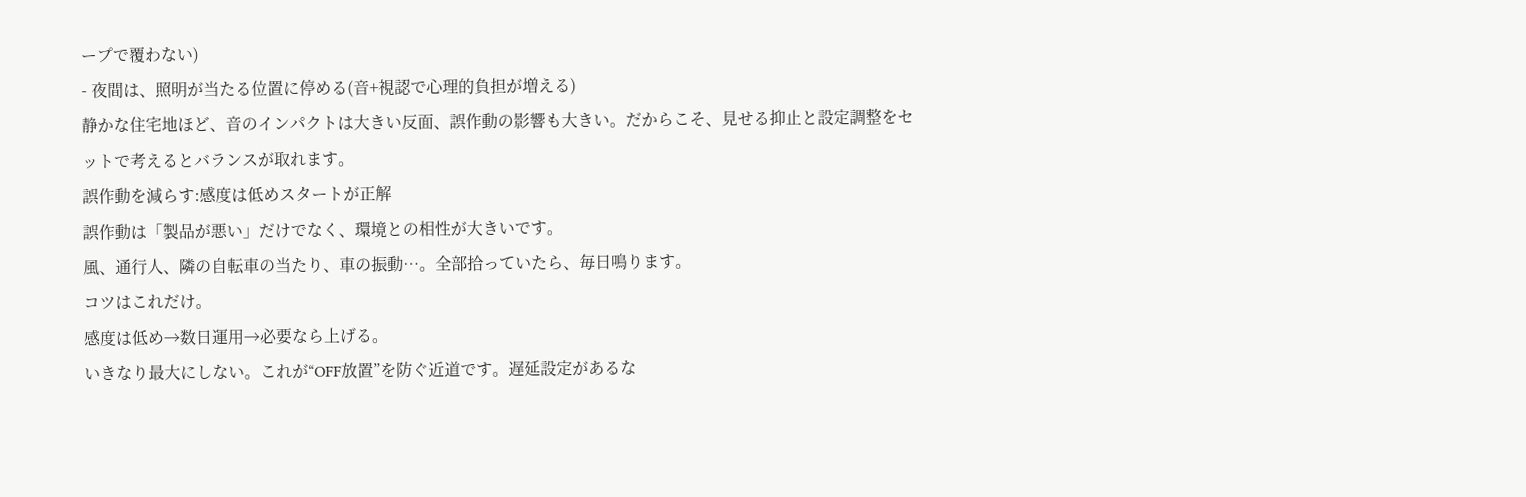ープで覆わない)
- 夜間は、照明が当たる位置に停める(音+視認で心理的負担が増える)
静かな住宅地ほど、音のインパクトは大きい反面、誤作動の影響も大きい。だからこそ、見せる抑止と設定調整をセットで考えるとバランスが取れます。
誤作動を減らす:感度は低めスタートが正解
誤作動は「製品が悪い」だけでなく、環境との相性が大きいです。
風、通行人、隣の自転車の当たり、車の振動…。全部拾っていたら、毎日鳴ります。
コツはこれだけ。
感度は低め→数日運用→必要なら上げる。
いきなり最大にしない。これが“OFF放置”を防ぐ近道です。遅延設定があるな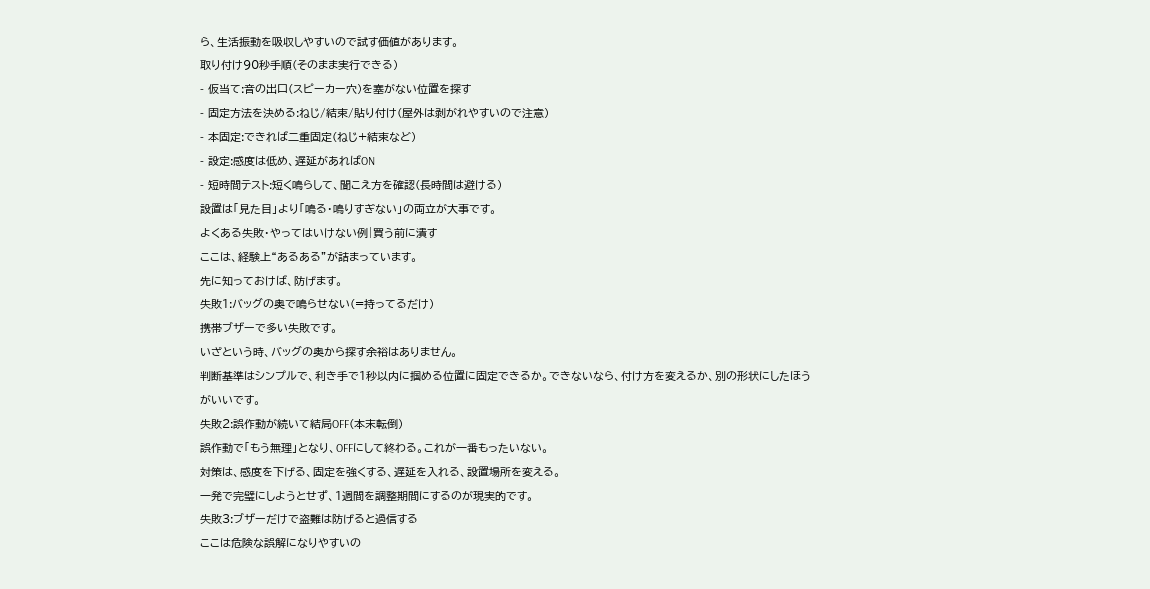ら、生活振動を吸収しやすいので試す価値があります。
取り付け90秒手順(そのまま実行できる)
- 仮当て:音の出口(スピーカー穴)を塞がない位置を探す
- 固定方法を決める:ねじ/結束/貼り付け(屋外は剥がれやすいので注意)
- 本固定:できれば二重固定(ねじ+結束など)
- 設定:感度は低め、遅延があればON
- 短時間テスト:短く鳴らして、聞こえ方を確認(長時間は避ける)
設置は「見た目」より「鳴る・鳴りすぎない」の両立が大事です。
よくある失敗・やってはいけない例|買う前に潰す
ここは、経験上“あるある”が詰まっています。
先に知っておけば、防げます。
失敗1:バッグの奥で鳴らせない(=持ってるだけ)
携帯ブザーで多い失敗です。
いざという時、バッグの奥から探す余裕はありません。
判断基準はシンプルで、利き手で1秒以内に掴める位置に固定できるか。できないなら、付け方を変えるか、別の形状にしたほうがいいです。
失敗2:誤作動が続いて結局OFF(本末転倒)
誤作動で「もう無理」となり、OFFにして終わる。これが一番もったいない。
対策は、感度を下げる、固定を強くする、遅延を入れる、設置場所を変える。
一発で完璧にしようとせず、1週間を調整期間にするのが現実的です。
失敗3:ブザーだけで盗難は防げると過信する
ここは危険な誤解になりやすいの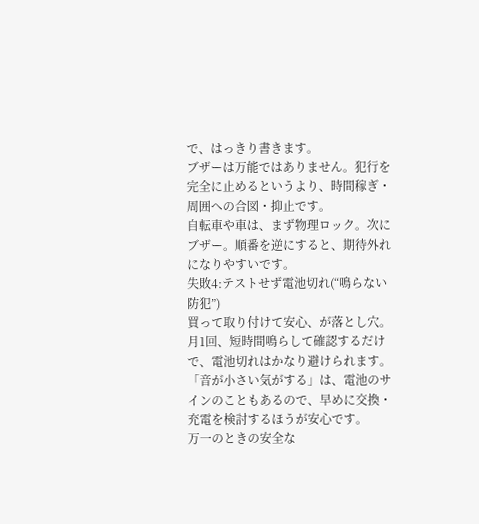で、はっきり書きます。
ブザーは万能ではありません。犯行を完全に止めるというより、時間稼ぎ・周囲への合図・抑止です。
自転車や車は、まず物理ロック。次にブザー。順番を逆にすると、期待外れになりやすいです。
失敗4:テストせず電池切れ(“鳴らない防犯”)
買って取り付けて安心、が落とし穴。
月1回、短時間鳴らして確認するだけで、電池切れはかなり避けられます。
「音が小さい気がする」は、電池のサインのこともあるので、早めに交換・充電を検討するほうが安心です。
万一のときの安全な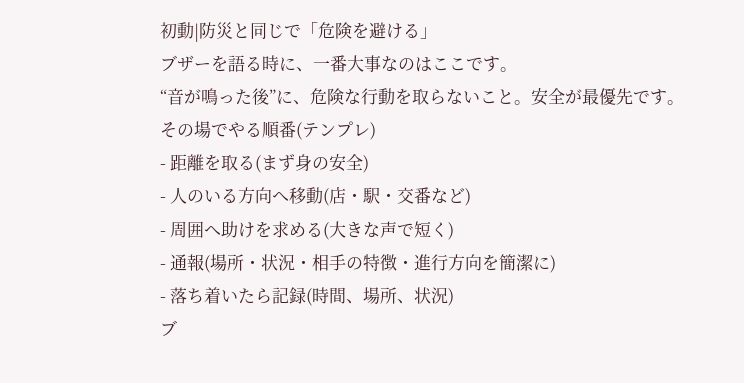初動|防災と同じで「危険を避ける」
ブザーを語る時に、一番大事なのはここです。
“音が鳴った後”に、危険な行動を取らないこと。安全が最優先です。
その場でやる順番(テンプレ)
- 距離を取る(まず身の安全)
- 人のいる方向へ移動(店・駅・交番など)
- 周囲へ助けを求める(大きな声で短く)
- 通報(場所・状況・相手の特徴・進行方向を簡潔に)
- 落ち着いたら記録(時間、場所、状況)
ブ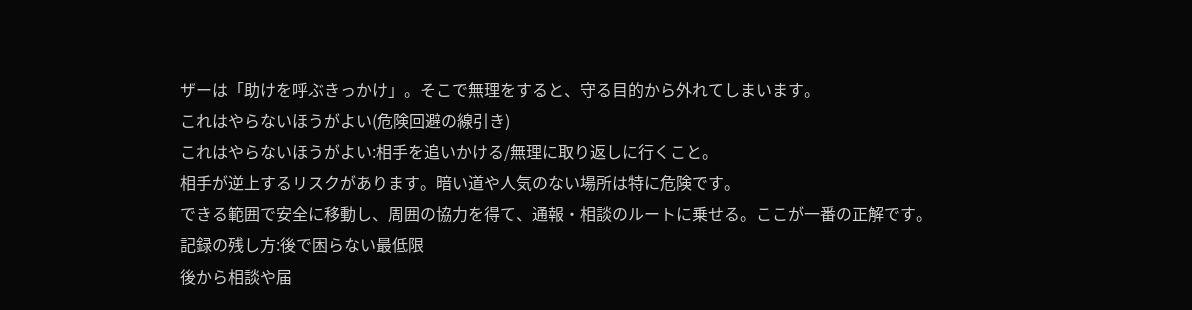ザーは「助けを呼ぶきっかけ」。そこで無理をすると、守る目的から外れてしまいます。
これはやらないほうがよい(危険回避の線引き)
これはやらないほうがよい:相手を追いかける/無理に取り返しに行くこと。
相手が逆上するリスクがあります。暗い道や人気のない場所は特に危険です。
できる範囲で安全に移動し、周囲の協力を得て、通報・相談のルートに乗せる。ここが一番の正解です。
記録の残し方:後で困らない最低限
後から相談や届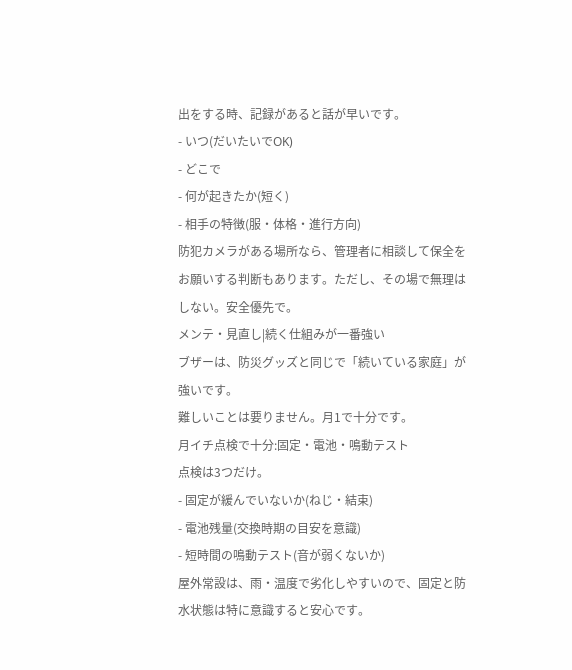出をする時、記録があると話が早いです。
- いつ(だいたいでOK)
- どこで
- 何が起きたか(短く)
- 相手の特徴(服・体格・進行方向)
防犯カメラがある場所なら、管理者に相談して保全をお願いする判断もあります。ただし、その場で無理はしない。安全優先で。
メンテ・見直し|続く仕組みが一番強い
ブザーは、防災グッズと同じで「続いている家庭」が強いです。
難しいことは要りません。月1で十分です。
月イチ点検で十分:固定・電池・鳴動テスト
点検は3つだけ。
- 固定が緩んでいないか(ねじ・結束)
- 電池残量(交換時期の目安を意識)
- 短時間の鳴動テスト(音が弱くないか)
屋外常設は、雨・温度で劣化しやすいので、固定と防水状態は特に意識すると安心です。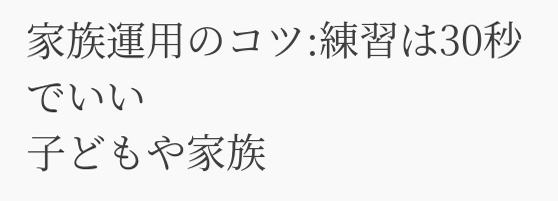家族運用のコツ:練習は30秒でいい
子どもや家族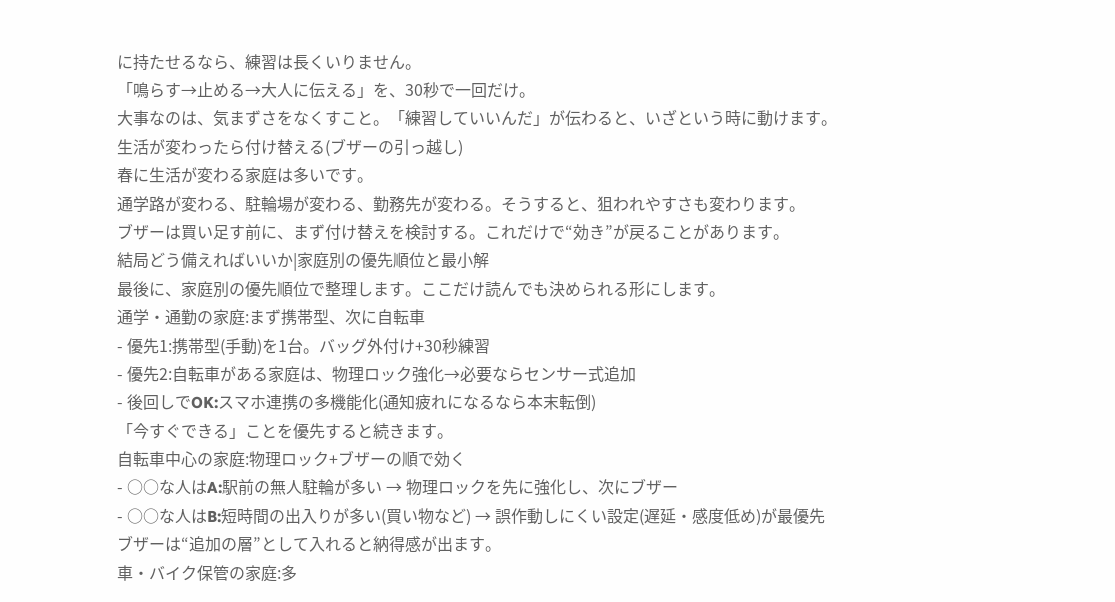に持たせるなら、練習は長くいりません。
「鳴らす→止める→大人に伝える」を、30秒で一回だけ。
大事なのは、気まずさをなくすこと。「練習していいんだ」が伝わると、いざという時に動けます。
生活が変わったら付け替える(ブザーの引っ越し)
春に生活が変わる家庭は多いです。
通学路が変わる、駐輪場が変わる、勤務先が変わる。そうすると、狙われやすさも変わります。
ブザーは買い足す前に、まず付け替えを検討する。これだけで“効き”が戻ることがあります。
結局どう備えればいいか|家庭別の優先順位と最小解
最後に、家庭別の優先順位で整理します。ここだけ読んでも決められる形にします。
通学・通勤の家庭:まず携帯型、次に自転車
- 優先1:携帯型(手動)を1台。バッグ外付け+30秒練習
- 優先2:自転車がある家庭は、物理ロック強化→必要ならセンサー式追加
- 後回しでOK:スマホ連携の多機能化(通知疲れになるなら本末転倒)
「今すぐできる」ことを優先すると続きます。
自転車中心の家庭:物理ロック+ブザーの順で効く
- ○○な人はA:駅前の無人駐輪が多い → 物理ロックを先に強化し、次にブザー
- ○○な人はB:短時間の出入りが多い(買い物など) → 誤作動しにくい設定(遅延・感度低め)が最優先
ブザーは“追加の層”として入れると納得感が出ます。
車・バイク保管の家庭:多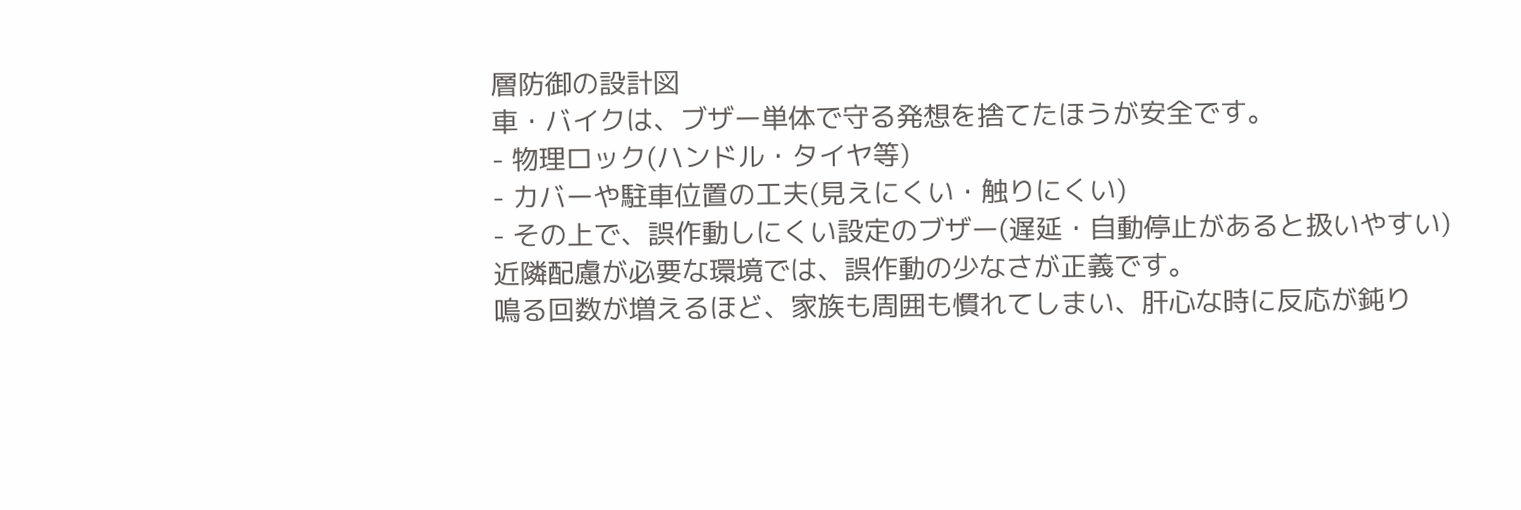層防御の設計図
車・バイクは、ブザー単体で守る発想を捨てたほうが安全です。
- 物理ロック(ハンドル・タイヤ等)
- カバーや駐車位置の工夫(見えにくい・触りにくい)
- その上で、誤作動しにくい設定のブザー(遅延・自動停止があると扱いやすい)
近隣配慮が必要な環境では、誤作動の少なさが正義です。
鳴る回数が増えるほど、家族も周囲も慣れてしまい、肝心な時に反応が鈍り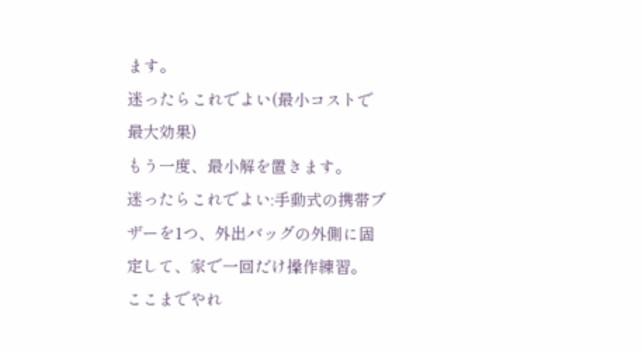ます。
迷ったらこれでよい(最小コストで最大効果)
もう一度、最小解を置きます。
迷ったらこれでよい:手動式の携帯ブザーを1つ、外出バッグの外側に固定して、家で一回だけ操作練習。
ここまでやれ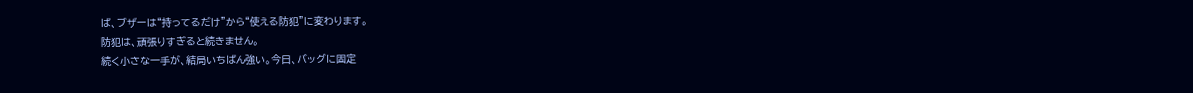ば、ブザーは“持ってるだけ”から“使える防犯”に変わります。
防犯は、頑張りすぎると続きません。
続く小さな一手が、結局いちばん強い。今日、バッグに固定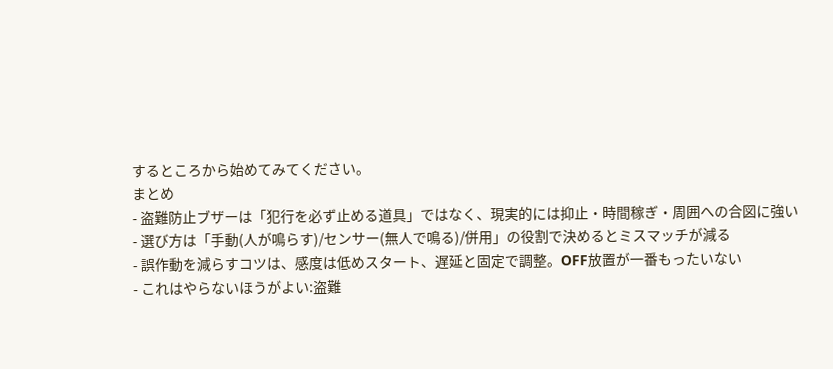するところから始めてみてください。
まとめ
- 盗難防止ブザーは「犯行を必ず止める道具」ではなく、現実的には抑止・時間稼ぎ・周囲への合図に強い
- 選び方は「手動(人が鳴らす)/センサー(無人で鳴る)/併用」の役割で決めるとミスマッチが減る
- 誤作動を減らすコツは、感度は低めスタート、遅延と固定で調整。OFF放置が一番もったいない
- これはやらないほうがよい:盗難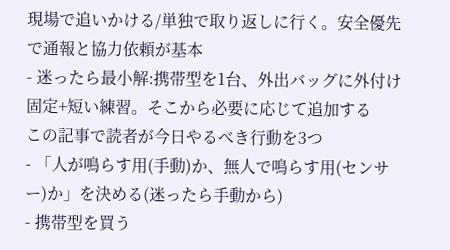現場で追いかける/単独で取り返しに行く。安全優先で通報と協力依頼が基本
- 迷ったら最小解:携帯型を1台、外出バッグに外付け固定+短い練習。そこから必要に応じて追加する
この記事で読者が今日やるべき行動を3つ
- 「人が鳴らす用(手動)か、無人で鳴らす用(センサー)か」を決める(迷ったら手動から)
- 携帯型を買う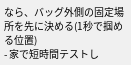なら、バッグ外側の固定場所を先に決める(1秒で掴める位置)
- 家で短時間テストし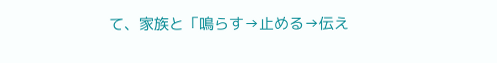て、家族と「鳴らす→止める→伝え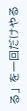る」を一回だけやる